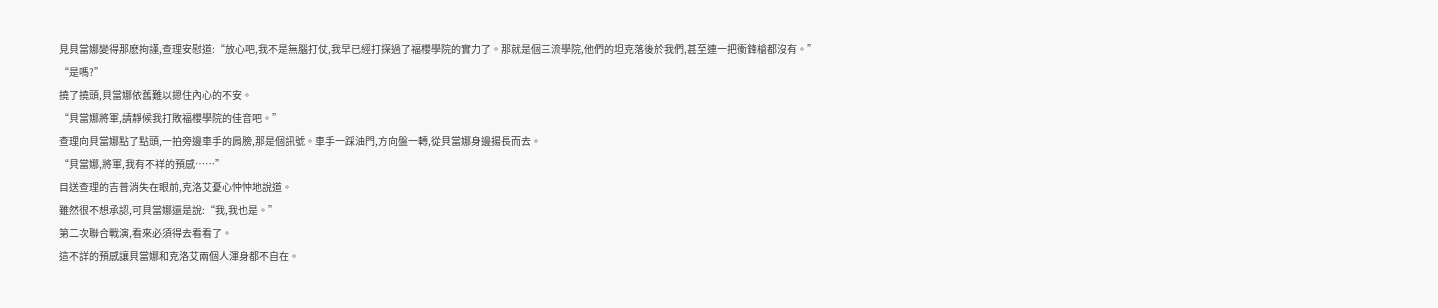見貝當娜變得那麽拘謹,查理安慰道:“放心吧,我不是無腦打仗,我早已經打探過了福櫻學院的實力了。那就是個三流學院,他們的坦克落後於我們,甚至連一把衝鋒槍都沒有。”
“是嗎?”
撓了撓頭,貝當娜依舊難以摁住內心的不安。
“貝當娜將軍,請靜候我打敗福櫻學院的佳音吧。”
查理向貝當娜點了點頭,一拍旁邊車手的肩膀,那是個訊號。車手一踩油門,方向盤一轉,從貝當娜身邊揚長而去。
“貝當娜,將軍,我有不祥的預感……”
目送查理的吉普消失在眼前,克洛艾憂心忡忡地說道。
雖然很不想承認,可貝當娜還是說:“我,我也是。”
第二次聯合戰演,看來必須得去看看了。
這不詳的預感讓貝當娜和克洛艾兩個人渾身都不自在。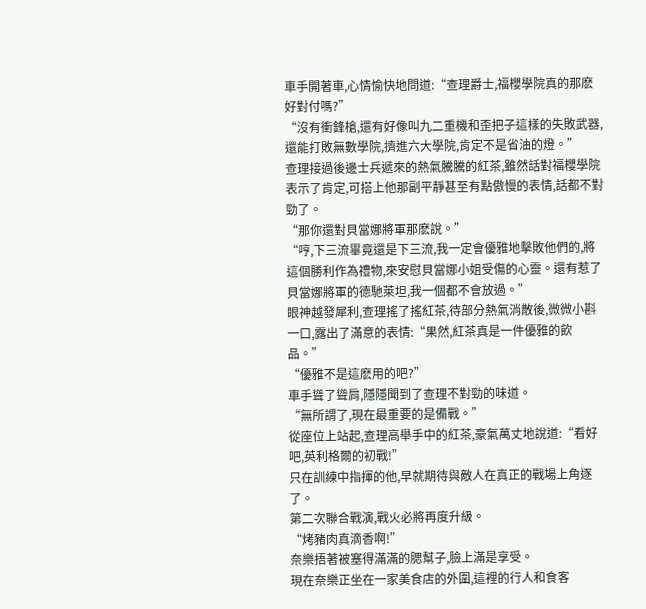車手開著車,心情愉快地問道:“查理爵士,福櫻學院真的那麽好對付嗎?”
“沒有衝鋒槍,還有好像叫九二重機和歪把子這樣的失敗武器,還能打敗無數學院,擠進六大學院,肯定不是省油的燈。”
查理接過後邊士兵遞來的熱氣騰騰的紅茶,雖然話對福櫻學院表示了肯定,可搭上他那副平靜甚至有點傲慢的表情,話都不對勁了。
“那你還對貝當娜將軍那麽說。”
“哼,下三流畢竟還是下三流,我一定會優雅地擊敗他們的,將這個勝利作為禮物,來安慰貝當娜小姐受傷的心靈。還有惹了貝當娜將軍的德馳萊坦,我一個都不會放過。”
眼神越發犀利,查理搖了搖紅茶,待部分熱氣消散後,微微小斟一口,露出了滿意的表情:“果然,紅茶真是一件優雅的飲品。”
“優雅不是這麽用的吧?”
車手聳了聳肩,隱隱聞到了查理不對勁的味道。
“無所謂了,現在最重要的是備戰。”
從座位上站起,查理高舉手中的紅茶,豪氣萬丈地說道:“看好吧,英利格爾的初戰!”
只在訓練中指揮的他,早就期待與敵人在真正的戰場上角逐了。
第二次聯合戰演,戰火必將再度升級。
“烤豬肉真滴香啊!”
奈樂捂著被塞得滿滿的腮幫子,臉上滿是享受。
現在奈樂正坐在一家美食店的外圍,這裡的行人和食客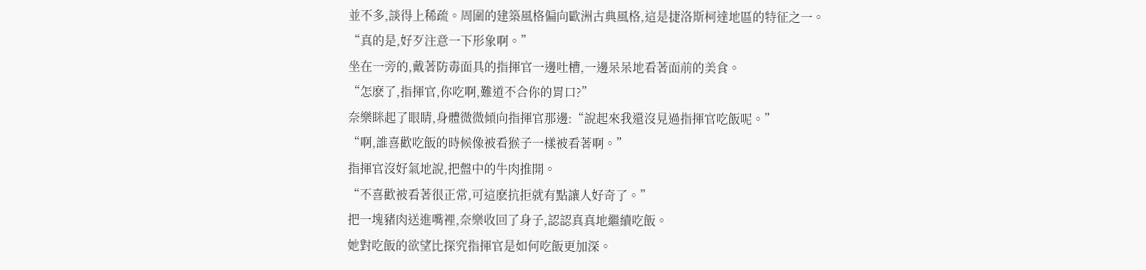並不多,談得上稀疏。周圍的建築風格偏向歐洲古典風格,這是捷洛斯柯達地區的特征之一。
“真的是,好歹注意一下形象啊。”
坐在一旁的,戴著防毒面具的指揮官一邊吐槽,一邊呆呆地看著面前的美食。
“怎麽了,指揮官,你吃啊,難道不合你的胃口?”
奈樂眯起了眼睛,身體微微傾向指揮官那邊:“說起來我還沒見過指揮官吃飯呢。”
“啊,誰喜歡吃飯的時候像被看猴子一樣被看著啊。”
指揮官沒好氣地說,把盤中的牛肉推開。
“不喜歡被看著很正常,可這麽抗拒就有點讓人好奇了。”
把一塊豬肉送進嘴裡,奈樂收回了身子,認認真真地繼續吃飯。
她對吃飯的欲望比探究指揮官是如何吃飯更加深。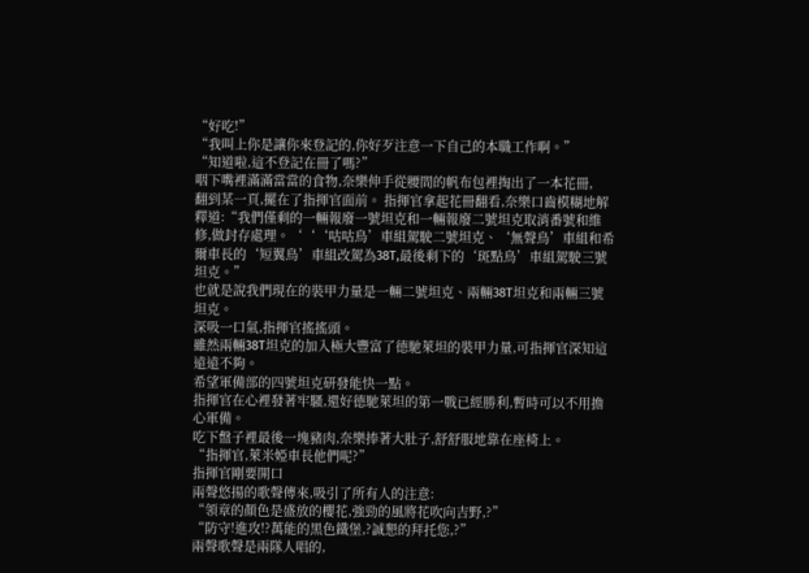“好吃!”
“我叫上你是讓你來登記的,你好歹注意一下自己的本職工作啊。”
“知道啦,這不登記在冊了嗎?”
咽下嘴裡滿滿當當的食物,奈樂伸手從腰間的帆布包裡掏出了一本花冊,
翻到某一頁,擺在了指揮官面前。 指揮官拿起花冊翻看,奈樂口齒模糊地解釋道:“我們僅剩的一輛報廢一號坦克和一輛報廢二號坦克取消番號和維修,做封存處理。‘‘‘咕咕鳥’車組駕駛二號坦克、‘無聲鳥’車組和希爾車長的‘短翼鳥’車組改駕為38T,最後剩下的‘斑點鳥’車組駕駛三號坦克。”
也就是說我們現在的裝甲力量是一輛二號坦克、兩輛38T坦克和兩輛三號坦克。
深吸一口氣,指揮官搖搖頭。
雖然兩輛38T坦克的加入極大豐富了德馳萊坦的裝甲力量,可指揮官深知這遠遠不夠。
希望軍備部的四號坦克研發能快一點。
指揮官在心裡發著牢騷,還好德馳萊坦的第一戰已經勝利,暫時可以不用擔心軍備。
吃下盤子裡最後一塊豬肉,奈樂捧著大肚子,舒舒服地靠在座椅上。
“指揮官,萊米婭車長他們呢?”
指揮官剛要開口
兩聲悠揚的歌聲傳來,吸引了所有人的注意:
“領章的顏色是盛放的櫻花,強勁的風將花吹向吉野,?”
“防守!進攻!?萬能的黑色鐵堡,?誠懇的拜托您,?”
兩聲歌聲是兩隊人唱的,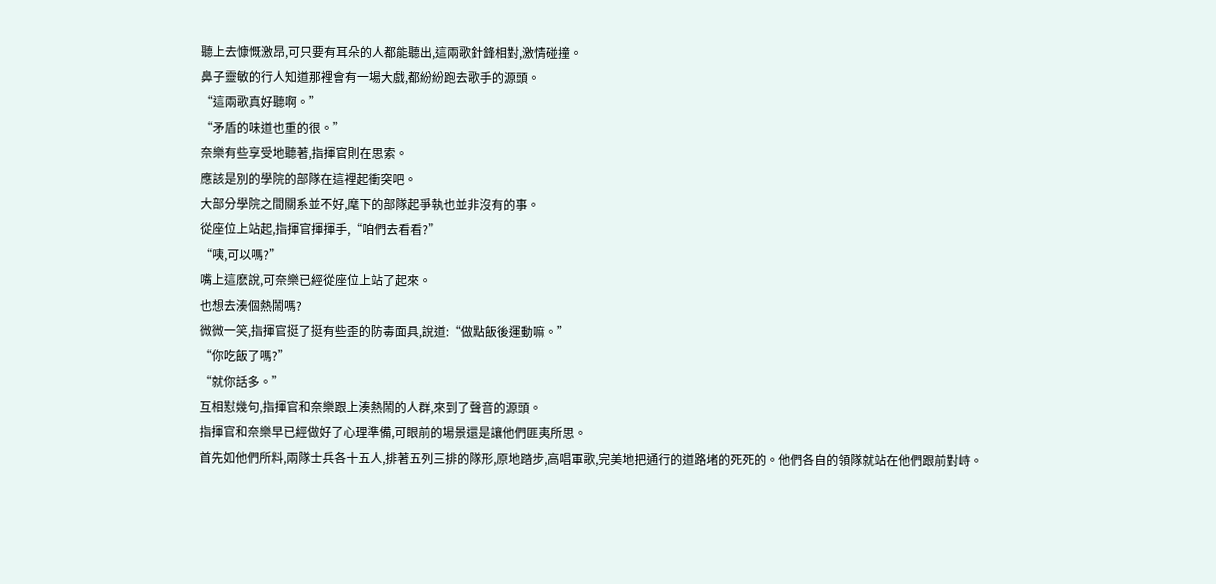聽上去慷慨激昂,可只要有耳朵的人都能聽出,這兩歌針鋒相對,激情碰撞。
鼻子靈敏的行人知道那裡會有一場大戲,都紛紛跑去歌手的源頭。
“這兩歌真好聽啊。”
“矛盾的味道也重的很。”
奈樂有些享受地聽著,指揮官則在思索。
應該是別的學院的部隊在這裡起衝突吧。
大部分學院之間關系並不好,麾下的部隊起爭執也並非沒有的事。
從座位上站起,指揮官揮揮手,“咱們去看看?”
“咦,可以嗎?”
嘴上這麽說,可奈樂已經從座位上站了起來。
也想去湊個熱鬧嗎?
微微一笑,指揮官挺了挺有些歪的防毒面具,說道:“做點飯後運動嘛。”
“你吃飯了嗎?”
“就你話多。”
互相懟幾句,指揮官和奈樂跟上湊熱鬧的人群,來到了聲音的源頭。
指揮官和奈樂早已經做好了心理準備,可眼前的場景還是讓他們匪夷所思。
首先如他們所料,兩隊士兵各十五人,排著五列三排的隊形,原地踏步,高唱軍歌,完美地把通行的道路堵的死死的。他們各自的領隊就站在他們跟前對峙。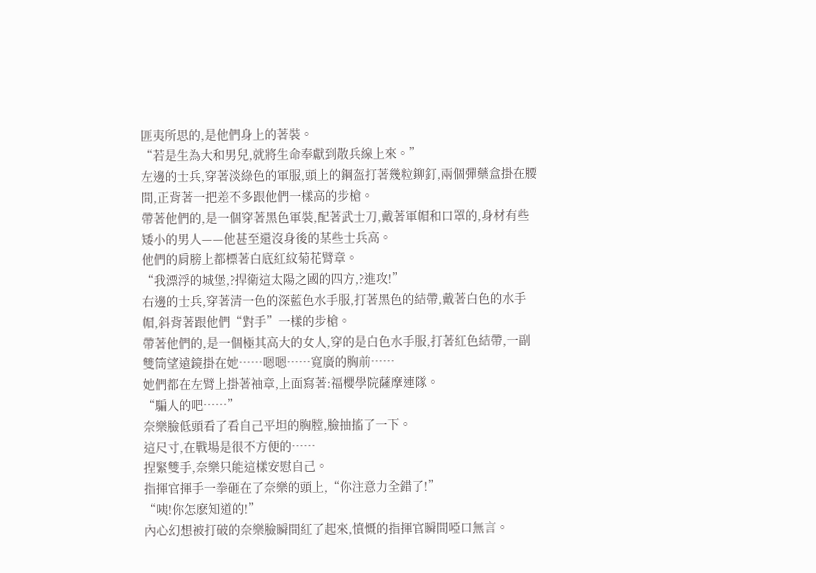匪夷所思的,是他們身上的著裝。
“若是生為大和男兒,就將生命奉獻到散兵線上來。”
左邊的士兵,穿著淡綠色的軍服,頭上的鋼盔打著幾粒鉚釘,兩個彈藥盒掛在腰間,正背著一把差不多跟他們一樣高的步槍。
帶著他們的,是一個穿著黑色軍裝,配著武士刀,戴著軍帽和口罩的,身材有些矮小的男人——他甚至還沒身後的某些士兵高。
他們的肩膀上都標著白底紅紋菊花臂章。
“我漂浮的城堡,?捍衛這太陽之國的四方,?進攻!”
右邊的士兵,穿著清一色的深藍色水手服,打著黑色的結帶,戴著白色的水手帽,斜背著跟他們“對手”一樣的步槍。
帶著他們的,是一個極其高大的女人,穿的是白色水手服,打著紅色結帶,一副雙筒望遠鏡掛在她……嗯嗯……寬廣的胸前……
她們都在左臂上掛著袖章,上面寫著:福櫻學院薩摩連隊。
“騙人的吧……”
奈樂臉低頭看了看自己平坦的胸膛,臉抽搐了一下。
這尺寸,在戰場是很不方便的……
捏緊雙手,奈樂只能這樣安慰自己。
指揮官揮手一拳砸在了奈樂的頭上,“你注意力全錯了!”
“咦!你怎麽知道的!”
內心幻想被打破的奈樂臉瞬間紅了起來,憤慨的指揮官瞬間啞口無言。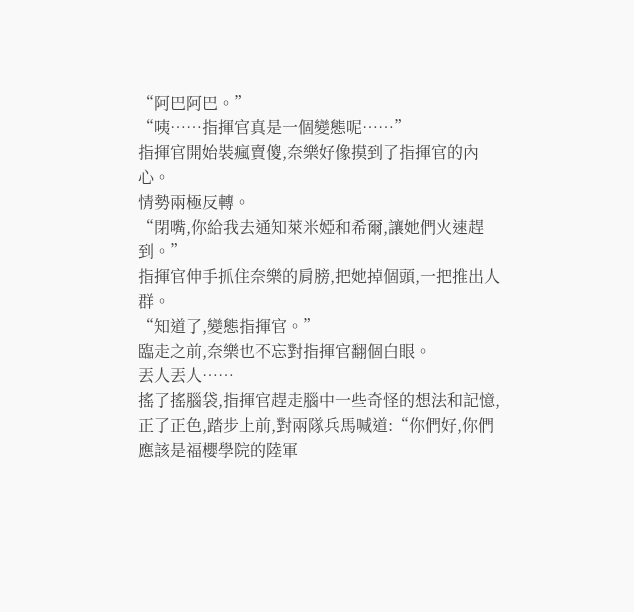“阿巴阿巴。”
“咦……指揮官真是一個變態呢……”
指揮官開始裝瘋賣傻,奈樂好像摸到了指揮官的內心。
情勢兩極反轉。
“閉嘴,你給我去通知萊米婭和希爾,讓她們火速趕到。”
指揮官伸手抓住奈樂的肩膀,把她掉個頭,一把推出人群。
“知道了,變態指揮官。”
臨走之前,奈樂也不忘對指揮官翻個白眼。
丟人丟人……
搖了搖腦袋,指揮官趕走腦中一些奇怪的想法和記憶,正了正色,踏步上前,對兩隊兵馬喊道:“你們好,你們應該是福櫻學院的陸軍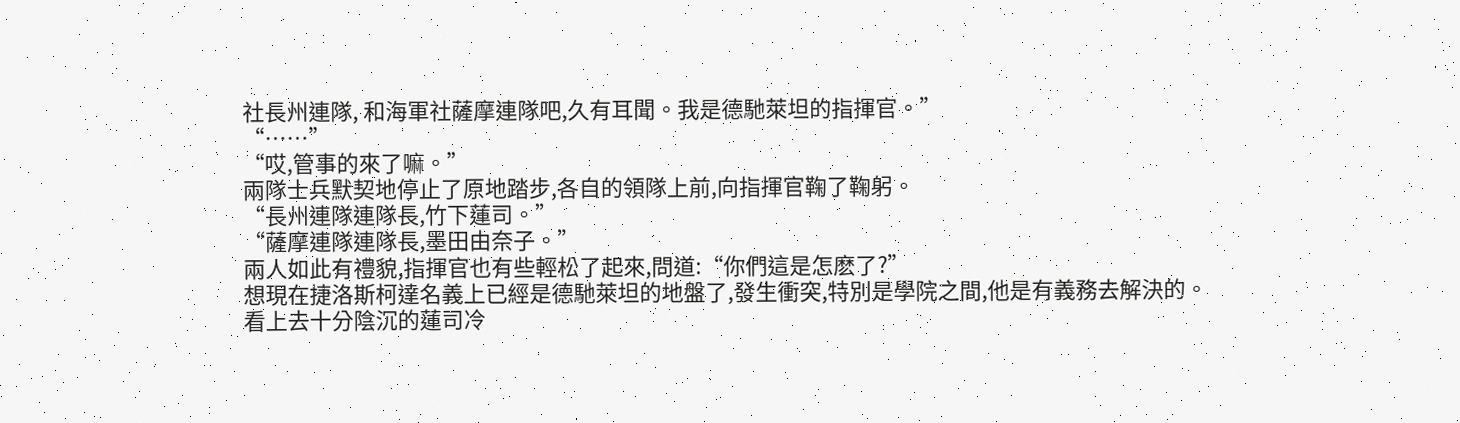社長州連隊, 和海軍社薩摩連隊吧,久有耳聞。我是德馳萊坦的指揮官。”
“……”
“哎,管事的來了嘛。”
兩隊士兵默契地停止了原地踏步,各自的領隊上前,向指揮官鞠了鞠躬。
“長州連隊連隊長,竹下蓮司。”
“薩摩連隊連隊長,墨田由奈子。”
兩人如此有禮貌,指揮官也有些輕松了起來,問道:“你們這是怎麽了?”
想現在捷洛斯柯達名義上已經是德馳萊坦的地盤了,發生衝突,特別是學院之間,他是有義務去解決的。
看上去十分陰沉的蓮司冷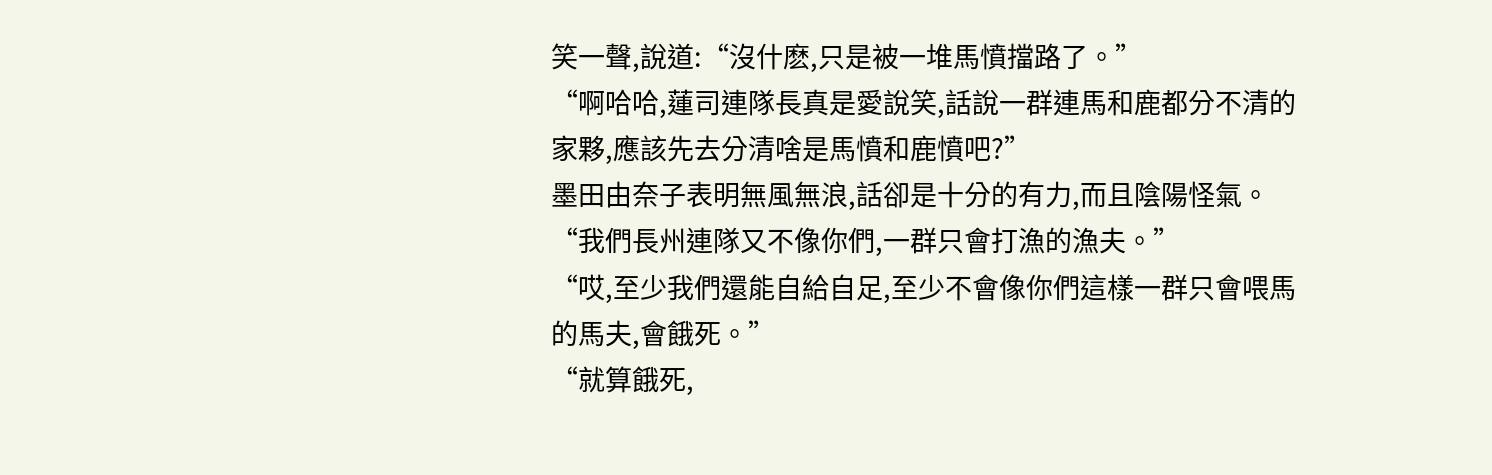笑一聲,說道:“沒什麽,只是被一堆馬憤擋路了。”
“啊哈哈,蓮司連隊長真是愛說笑,話說一群連馬和鹿都分不清的家夥,應該先去分清啥是馬憤和鹿憤吧?”
墨田由奈子表明無風無浪,話卻是十分的有力,而且陰陽怪氣。
“我們長州連隊又不像你們,一群只會打漁的漁夫。”
“哎,至少我們還能自給自足,至少不會像你們這樣一群只會喂馬的馬夫,會餓死。”
“就算餓死,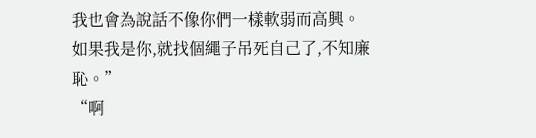我也會為說話不像你們一樣軟弱而高興。如果我是你,就找個繩子吊死自己了,不知廉恥。”
“啊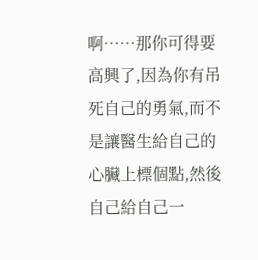啊……那你可得要高興了,因為你有吊死自己的勇氣,而不是讓醫生給自己的心臟上標個點,然後自己給自己一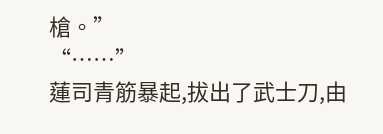槍。”
“……”
蓮司青筋暴起,拔出了武士刀,由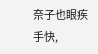奈子也眼疾手快,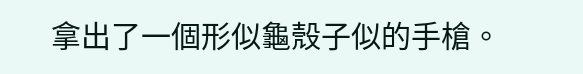拿出了一個形似龜殼子似的手槍。